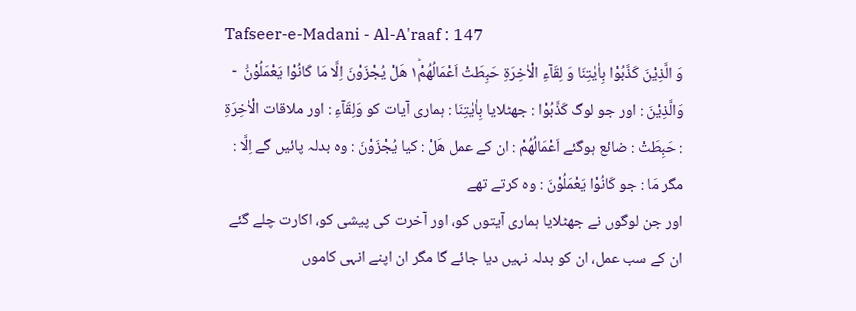Tafseer-e-Madani - Al-A'raaf : 147
وَ الَّذِیْنَ كَذَّبُوْا بِاٰیٰتِنَا وَ لِقَآءِ الْاٰخِرَةِ حَبِطَتْ اَعْمَالُهُمْ١ؕ هَلْ یُجْزَوْنَ اِلَّا مَا كَانُوْا یَعْمَلُوْنَ۠   ۧ
وَالَّذِيْنَ : اور جو لوگ كَذَّبُوْا : جھٹلایا بِاٰيٰتِنَا : ہماری آیات کو وَلِقَآءِ : اور ملاقات الْاٰخِرَةِ : حَبِطَتْ : ضائع ہوگئے اَعْمَالُهُمْ : ان کے عمل هَلْ : کیا يُجْزَوْنَ : وہ بدلہ پائیں گے اِلَّا : مگر مَا : جو كَانُوْا يَعْمَلُوْنَ : وہ کرتے تھے
اور جن لوگوں نے جھٹلایا ہماری آیتوں کو، اور آخرت کی پیشی کو، اکارت چلے گئے ان کے سب عمل، ان کو بدلہ نہیں دیا جائے گا مگر ان اپنے انہی کاموں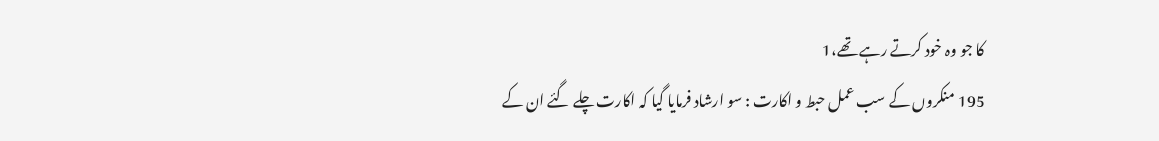کا جو وہ خود کرتے رہے تھے،1
195 منکروں کے سب عمل حبط و اکارت : سو ارشاد فرمایا گیا کہ اکارت چلے گئے ان کے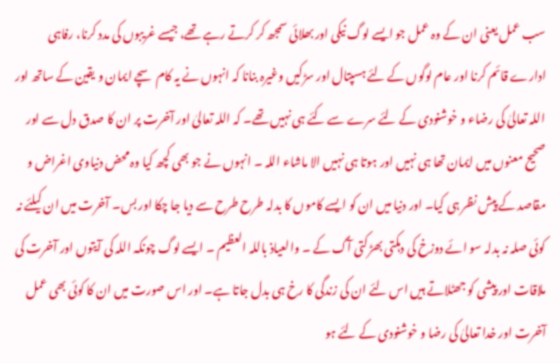سب عمل یعنی ان کے وہ عمل جو ایسے لوگ نیکی اور بھلائی سمجھ کر کرتے رہے تھے، جیسے غریبوں کی مدد کرنا، رفاہی ادارے قائم کرنا اور عام لوگوں کے لئے ہسپتال اور سڑکیں وغیرہ بنانا کہ انہوں نے یہ کام سچے ایمان و یقین کے ساتھ اور اللہ تعالیٰ کی رضاء و خوشنودی کے لئے سرے سے کئے ہی نہیں تھے۔ کہ اللہ تعالیٰ اور آخرت پر ان کا صدق دل سے اور صحیح معنوں میں ایمان تھا ہی نہیں اور ہوتا ہی نہیں الا ماشاء اللہ ۔ انہوں نے جو بھی کچھ کیا وہ محض دنیاوی اغراض و مقاصد کے پیش نظر ہی کیا۔ اور دنیا میں ان کو ایسے کاموں کا بدلہ طرح طرح سے دیا جا چکا اور بس۔ آخرت میں ان کیلئے نہ کوئی صلہ نہ بدلہ سو ائے دوزخ کی دہکتی بھڑکتی آگ کے ۔ والعیاذ باللہ العظیم ۔ ایسے لوگ چونکہ اللہ کی آیتوں اور آخرت کی ملاقات اور پیشی کو جھٹلاتے ہیں اس لئے ان کی زندگی کا رخ ہی بدل جاتا ہے۔ اور اس صورت میں ان کا کوئی بھی عمل آخرت اور خدا تعالیٰ کی رضا و خوشنودی کے لئے ہو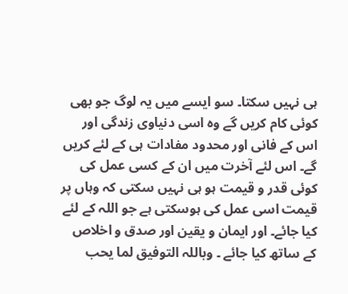ہی نہیں سکتا۔ سو ایسے میں یہ لوگ جو بھی کوئی کام کریں گے وہ اسی دنیاوی زندگی اور اس کے فانی اور محدود مفادات ہی کے لئے کریں گے۔ اس لئے آخرت میں ان کے کسی عمل کی کوئی قدر و قیمت ہو ہی نہیں سکتی کہ وہاں پر قیمت اسی عمل کی ہوسکتی ہے جو اللہ کے لئے کیا جائے۔ اور ایمان و یقین اور صدق و اخلاص کے ساتھ کیا جائے ۔ وباللہ التوفیق لما یحب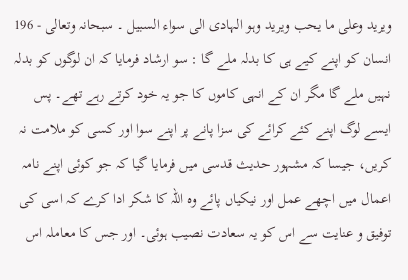ویرید وعلی ما یحب ویرید وہو الہادی الی سواء السبیل ۔ سبحانہ وتعالی - 196 انسان کو اپنے کیے ہی کا بدلہ ملے گا : سو ارشاد فرمایا کہ ان لوگوں کو بدلہ نہیں ملے گا مگر ان کے انہی کاموں کا جو یہ خود کرتے رہے تھے۔ پس ایسے لوگ اپنے کئے کرائے کی سزا پانے پر اپنے سوا اور کسی کو ملامت نہ کریں، جیسا کہ مشہور حدیث قدسی میں فرمایا گیا کہ جو کوئی اپنے نامہ اعمال میں اچھے عمل اور نیکیاں پائے وہ اللہ کا شکر ادا کرے کہ اسی کی توفیق و عنایت سے اس کو یہ سعادت نصیب ہوئی۔ اور جس کا معاملہ اس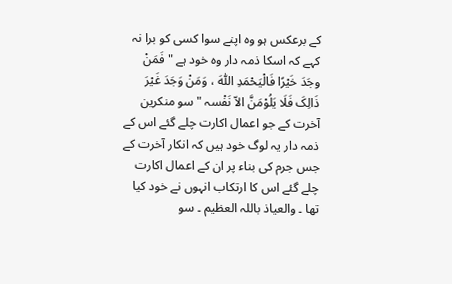کے برعکس ہو وہ اپنے سوا کسی کو برا نہ کہے کہ اسکا ذمہ دار وہ خود ہے " فَمَنْ وجَدَ خَیْرًا فَالْیَحْمَدِ اللّٰہَ ، وَمَنْ وَجَدَ غَیْرَ ذَالِکَ فَلَا یَلُوْمَنَّ الاّ نَفْسہ " سو منکرین آخرت کے جو اعمال اکارت چلے گئے اس کے ذمہ دار یہ لوگ خود ہیں کہ انکار آخرت کے جس جرم کی بناء پر ان کے اعمال اکارت چلے گئے اس کا ارتکاب انہوں نے خود کیا تھا ۔ والعیاذ باللہ العظیم ۔ سو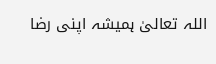اللہ تعالیٰ ہمیشہ اپنی رضا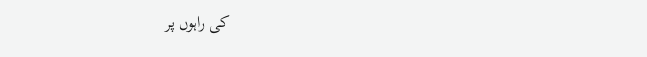کی راہوں پر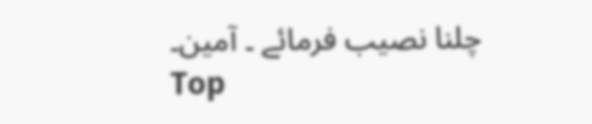چلنا نصیب فرمائے ۔ آمین۔
Top